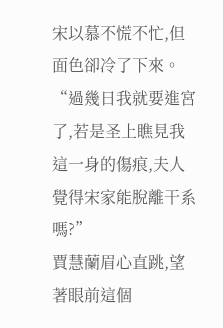宋以慕不慌不忙,但面色卻冷了下來。
“過幾日我就要進宮了,若是圣上瞧見我這一身的傷痕,夫人覺得宋家能脫離干系嗎?”
賈慧蘭眉心直跳,望著眼前這個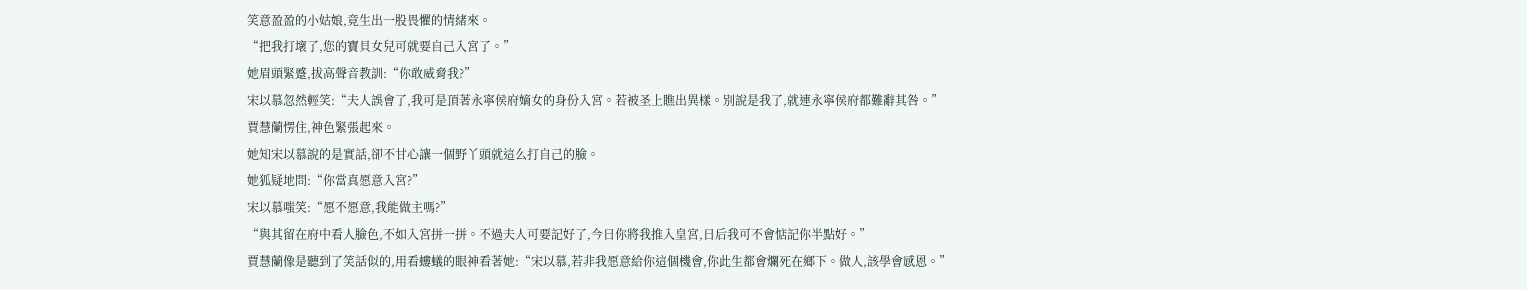笑意盈盈的小姑娘,竟生出一股畏懼的情緒來。
“把我打壞了,您的寶貝女兒可就要自己入宮了。”
她眉頭緊蹙,拔高聲音教訓:“你敢威脅我?”
宋以慕忽然輕笑:“夫人誤會了,我可是頂著永寧侯府嫡女的身份入宮。若被圣上瞧出異樣。別說是我了,就連永寧侯府都難辭其咎。”
賈慧蘭愣住,神色緊張起來。
她知宋以慕說的是實話,卻不甘心讓一個野丫頭就這么打自己的臉。
她狐疑地問:“你當真愿意入宮?”
宋以慕嗤笑:“愿不愿意,我能做主嗎?”
“與其留在府中看人臉色,不如入宮拼一拼。不過夫人可要記好了,今日你將我推入皇宮,日后我可不會惦記你半點好。”
賈慧蘭像是聽到了笑話似的,用看螻蟻的眼神看著她:“宋以慕,若非我愿意給你這個機會,你此生都會爛死在鄉下。做人,該學會感恩。”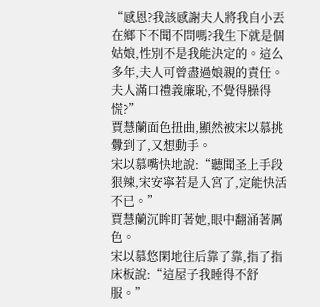“感恩?我該感謝夫人將我自小丟在鄉下不聞不問嗎?我生下就是個姑娘,性別不是我能決定的。這么多年,夫人可曾盡過娘親的責任。夫人滿口禮義廉恥,不覺得臊得慌?”
賈慧蘭面色扭曲,顯然被宋以慕挑釁到了,又想動手。
宋以慕嘴快地說:“聽聞圣上手段狠辣,宋安寧若是入宮了,定能快活不已。”
賈慧蘭沉眸盯著她,眼中翻涌著厲色。
宋以慕悠閑地往后靠了靠,指了指床板說:“這屋子我睡得不舒服。”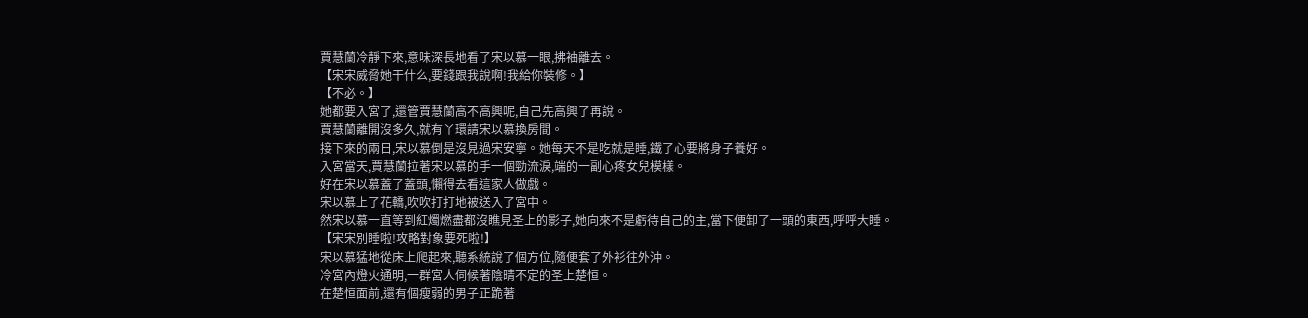賈慧蘭冷靜下來,意味深長地看了宋以慕一眼,拂袖離去。
【宋宋威脅她干什么,要錢跟我說啊!我給你裝修。】
【不必。】
她都要入宮了,還管賈慧蘭高不高興呢,自己先高興了再說。
賈慧蘭離開沒多久,就有丫環請宋以慕換房間。
接下來的兩日,宋以慕倒是沒見過宋安寧。她每天不是吃就是睡,鐵了心要將身子養好。
入宮當天,賈慧蘭拉著宋以慕的手一個勁流淚,端的一副心疼女兒模樣。
好在宋以慕蓋了蓋頭,懶得去看這家人做戲。
宋以慕上了花轎,吹吹打打地被送入了宮中。
然宋以慕一直等到紅燭燃盡都沒瞧見圣上的影子,她向來不是虧待自己的主,當下便卸了一頭的東西,呼呼大睡。
【宋宋別睡啦!攻略對象要死啦!】
宋以慕猛地從床上爬起來,聽系統說了個方位,隨便套了外衫往外沖。
冷宮內燈火通明,一群宮人伺候著陰晴不定的圣上楚恒。
在楚恒面前,還有個瘦弱的男子正跪著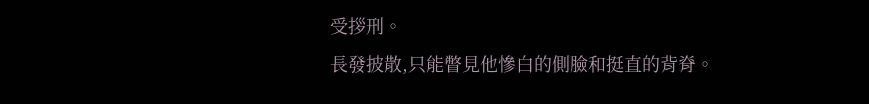受拶刑。
長發披散,只能瞥見他慘白的側臉和挺直的背脊。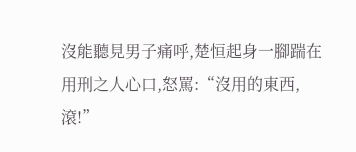沒能聽見男子痛呼,楚恒起身一腳踹在用刑之人心口,怒罵:“沒用的東西,滾!”